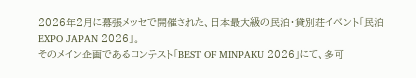2026年2月に幕張メッセで開催された、日本最大級の民泊・貸別荘イベント「民泊EXPO JAPAN 2026」。
そのメイン企画であるコンテスト「BEST OF MINPAKU 2026」にて、多可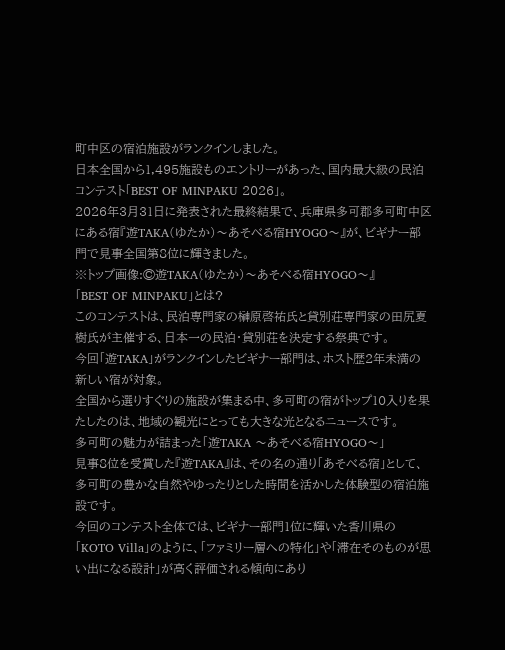町中区の宿泊施設がランクインしました。
日本全国から1,495施設ものエントリーがあった、国内最大級の民泊コンテスト「BEST OF MINPAKU 2026」。
2026年3月31日に発表された最終結果で、兵庫県多可郡多可町中区にある宿『遊TAKA(ゆたか)〜あそべる宿HYOGO〜』が、ビギナー部門で見事全国第8位に輝きました。
※トップ画像:©遊TAKA(ゆたか)〜あそべる宿HYOGO〜』
「BEST OF MINPAKU」とは?
このコンテストは、民泊専門家の榊原啓祐氏と貸別荘専門家の田尻夏樹氏が主催する、日本一の民泊・貸別荘を決定する祭典です。
今回「遊TAKA」がランクインしたビギナー部門は、ホスト歴2年未満の新しい宿が対象。
全国から選りすぐりの施設が集まる中、多可町の宿がトップ10入りを果たしたのは、地域の観光にとっても大きな光となるニュースです。
多可町の魅力が詰まった「遊TAKA 〜あそべる宿HYOGO〜」
見事8位を受賞した『遊TAKA』は、その名の通り「あそべる宿」として、多可町の豊かな自然やゆったりとした時間を活かした体験型の宿泊施設です。
今回のコンテスト全体では、ビギナー部門1位に輝いた香川県の「KOTO Villa」のように、「ファミリー層への特化」や「滞在そのものが思い出になる設計」が高く評価される傾向にあり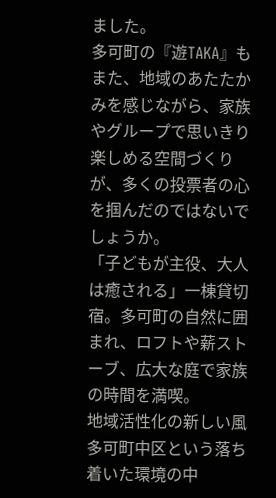ました。
多可町の『遊TAKA』もまた、地域のあたたかみを感じながら、家族やグループで思いきり楽しめる空間づくりが、多くの投票者の心を掴んだのではないでしょうか。
「子どもが主役、大人は癒される」一棟貸切宿。多可町の自然に囲まれ、ロフトや薪ストーブ、広大な庭で家族の時間を満喫。
地域活性化の新しい風
多可町中区という落ち着いた環境の中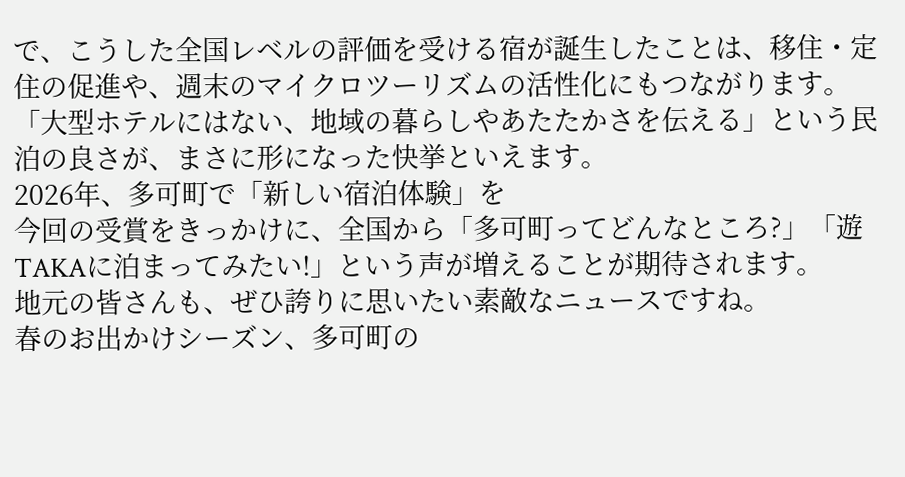で、こうした全国レベルの評価を受ける宿が誕生したことは、移住・定住の促進や、週末のマイクロツーリズムの活性化にもつながります。
「大型ホテルにはない、地域の暮らしやあたたかさを伝える」という民泊の良さが、まさに形になった快挙といえます。
2026年、多可町で「新しい宿泊体験」を
今回の受賞をきっかけに、全国から「多可町ってどんなところ?」「遊TAKAに泊まってみたい!」という声が増えることが期待されます。
地元の皆さんも、ぜひ誇りに思いたい素敵なニュースですね。
春のお出かけシーズン、多可町の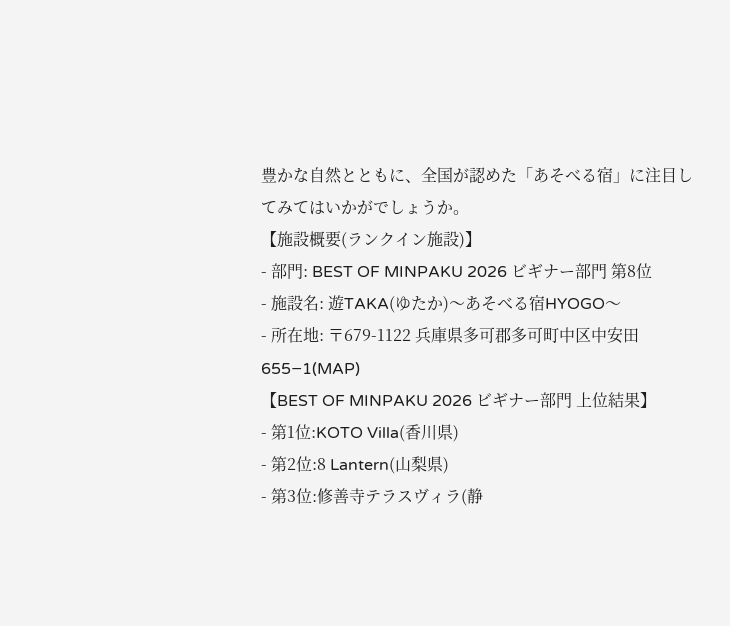豊かな自然とともに、全国が認めた「あそべる宿」に注目してみてはいかがでしょうか。
【施設概要(ランクイン施設)】
- 部門: BEST OF MINPAKU 2026 ビギナー部門 第8位
- 施設名: 遊TAKA(ゆたか)〜あそべる宿HYOGO〜
- 所在地: 〒679-1122 兵庫県多可郡多可町中区中安田655−1(MAP)
【BEST OF MINPAKU 2026 ビギナー部門 上位結果】
- 第1位:KOTO Villa(香川県)
- 第2位:8 Lantern(山梨県)
- 第3位:修善寺テラスヴィラ(静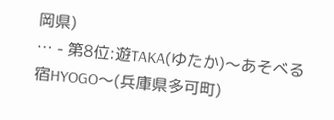岡県)
… - 第8位:遊TAKA(ゆたか)〜あそべる宿HYOGO〜(兵庫県多可町)